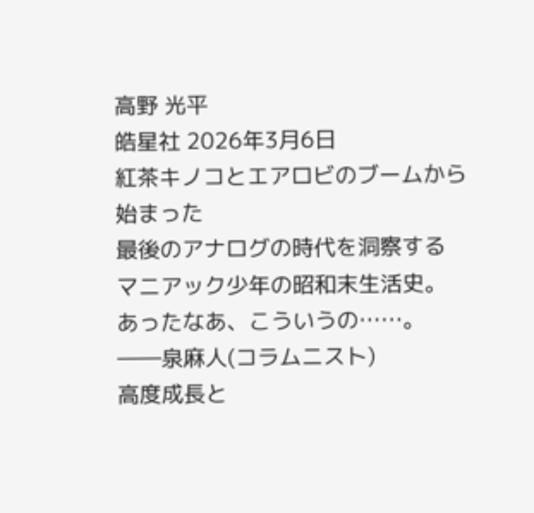高野 光平
皓星社 2026年3月6日
紅茶キノコとエアロビのブームから始まった
最後のアナログの時代を洞察する
マニアック少年の昭和末生活史。
あったなあ、こういうの……。
――泉麻人(コラムニスト)
高度成長と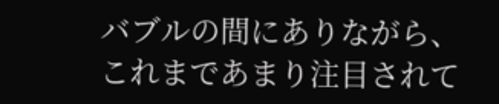バブルの間にありながら、これまであまり注目されて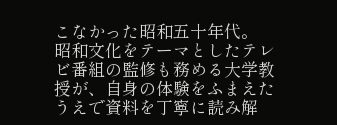こなかった昭和五十年代。
昭和文化をテーマとしたテレビ番組の監修も務める大学教授が、自身の体験をふまえたうえで資料を丁寧に読み解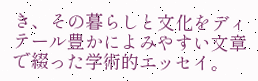き、その暮らしと文化をディテール豊かによみやすい文章で綴った学術的エッセイ。